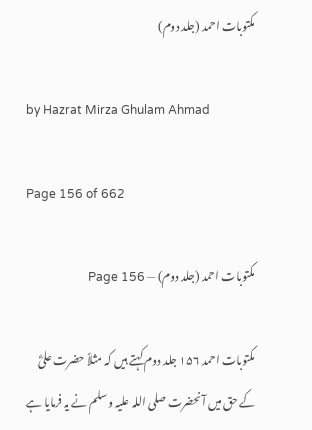مکتوبات احمد (جلد دوم)

by Hazrat Mirza Ghulam Ahmad

Page 156 of 662

مکتوبات احمد (جلد دوم) — Page 156

مکتوبات احمد ۱۵۶ جلد دوم کہتے ہیں کہ مثلاً حضرت علیؓ کے حق میں آنحضرت صلی اللہ علیہ وسلم نے یہ فرمایا ہے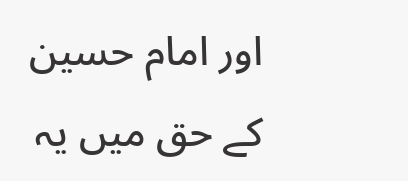اور امام حسین کے حق میں یہ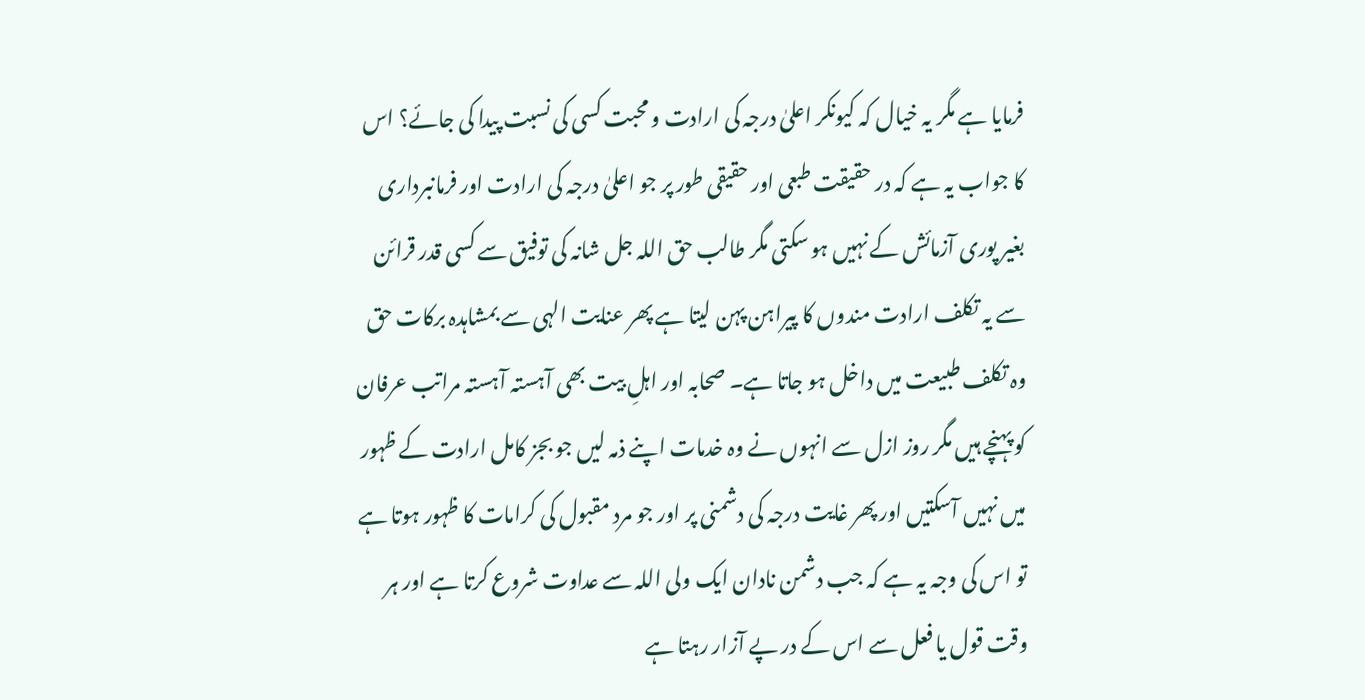فرمایا ہے مگر یہ خیال کہ کیونکر اعلیٰ درجہ کی ارادت و محبت کسی کی نسبت پیدا کی جائے؟ اس کا جواب یہ ہے کہ در حقیقت طبعی اور حقیقی طور پر جو اعلیٰ درجہ کی ارادت اور فرمانبرداری بغیر پوری آزمائش کے نہیں ہو سکتی مگر طالب حق اللہ جل شانہ کی توفیق سے کسی قدر قرائن سے یہ تکلف ارادت مندوں کا پیراہن پہن لیتا ہے پھر عنایت الہی سے بمشاہدہ برکات حق وہ تکلف طبیعت میں داخل ہو جاتا ہے۔ صحابہ اور اہلِ بیت بھی آہستہ آہستہ مراتب عرفان کو پہنچے ہیں مگر روز ازل سے انہوں نے وہ خدمات اپنے ذمہ لیں جو بجز کامل ارادت کے ظہور میں نہیں آسکتیں اور پھر غایت درجہ کی دشمنی پر اور جو مرد مقبول کی کرامات کا ظہور ہوتا ہے تو اس کی وجہ یہ ہے کہ جب دشمن نادان ایک ولی اللہ سے عداوت شروع کرتا ہے اور ہر وقت قول یا فعل سے اس کے در پے آزار رہتا ہے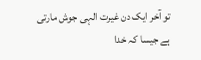تو آخر ایک دن غیرت الہی جوش مارتی ہے جیسا کہ خدا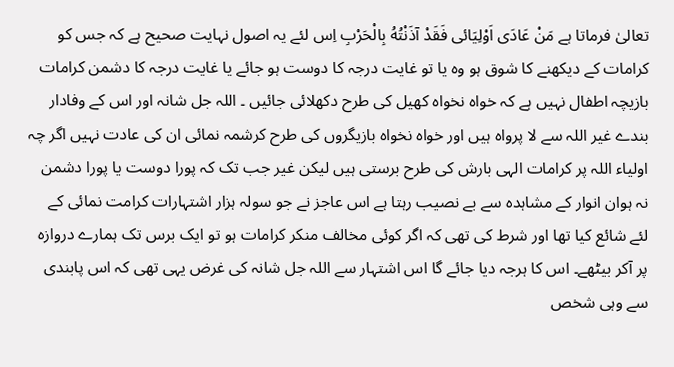تعالیٰ فرماتا ہے مَنْ عَادَى اَوْلِيَائى فَقَدْ آذَنْتُهُ بِالْحَرْبِ اِس لئے یہ اصول نہایت صحیح ہے کہ جس کو کرامات کے دیکھنے کا شوق ہو وہ یا تو غایت درجہ کا دوست ہو جائے یا غایت درجہ کا دشمن کرامات بازیچہ اطفال نہیں ہے کہ خواہ نخواہ کھیل کی طرح دکھلائی جائیں ۔ اللہ جل شانہ اور اس کے وفادار بندے غیر اللہ سے لا پرواہ ہیں اور خواہ نخواہ بازیگروں کی طرح کرشمہ نمائی ان کی عادت نہیں اگر چہ اولیاء اللہ پر کرامات الہی بارش کی طرح برستی ہیں لیکن غیر جب تک کہ پورا دوست یا پورا دشمن نہ ہوان انوار کے مشاہدہ سے بے نصیب رہتا ہے اس عاجز نے جو سولہ ہزار اشتہارات کرامت نمائی کے لئے شائع کیا تھا اور شرط کی تھی کہ اگر کوئی مخالف منکر کرامات ہو تو ایک برس تک ہمارے دروازہ پر آکر بیٹھے۔ اس کا ہرجہ دیا جائے گا اس اشتہار سے اللہ جل شانہ کی غرض یہی تھی کہ اس پابندی سے وہی شخص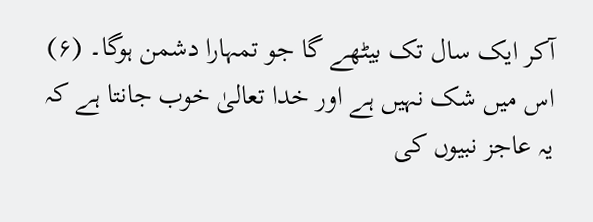آکر ایک سال تک بیٹھے گا جو تمہارا دشمن ہوگا۔ (۶) اس میں شک نہیں ہے اور خدا تعالیٰ خوب جانتا ہے کہ یہ عاجز نبیوں کی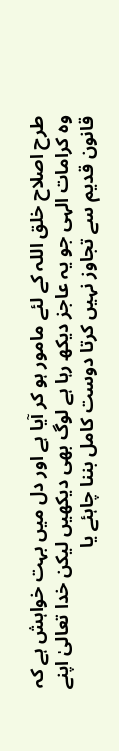طرح اصلاح خلق اللہ کے لئے مامور ہو کر آیا ہے اور دل میں بہت خواہش ہے کہ وہ کرامات الہی جو یہ عاجز دیکھ رہا ہے لوگ بھی دیکھیں لیکن خدا تعالیٰ اپنے قانون قدیم سے تجاوز نہیں کرتا دوست کامل بننا چاہئے یا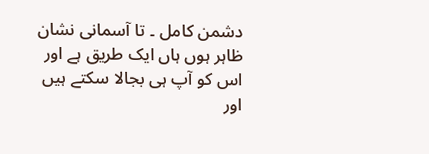دشمن کامل ۔ تا آسمانی نشان ظاہر ہوں ہاں ایک طریق ہے اور اس کو آپ ہی بجالا سکتے ہیں اور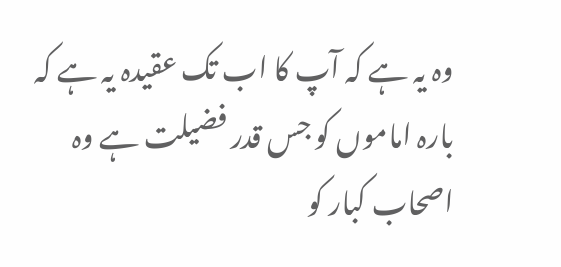وہ یہ ہے کہ آپ کا اب تک عقیدہ یہ ہے کہ بارہ اماموں کو جس قدر فضیلت ہے وہ اصحاب کبار کو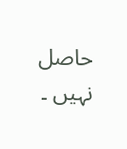حاصل نہیں ۔